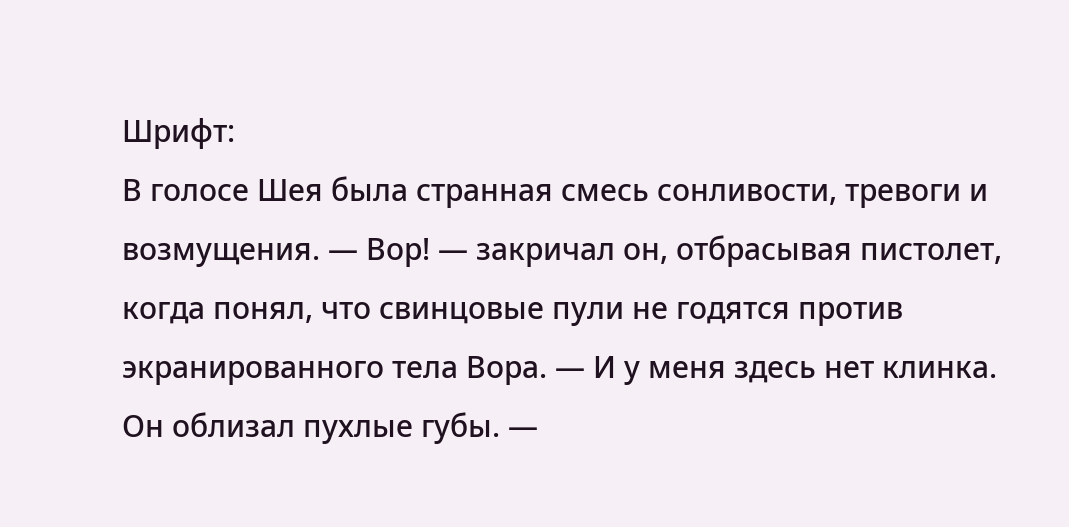Шрифт:
В голосе Шея была странная смесь сонливости, тревоги и возмущения. — Вор! — закричал он, отбрасывая пистолет, когда понял, что свинцовые пули не годятся против экранированного тела Вора. — И у меня здесь нет клинка. Он облизал пухлые губы. —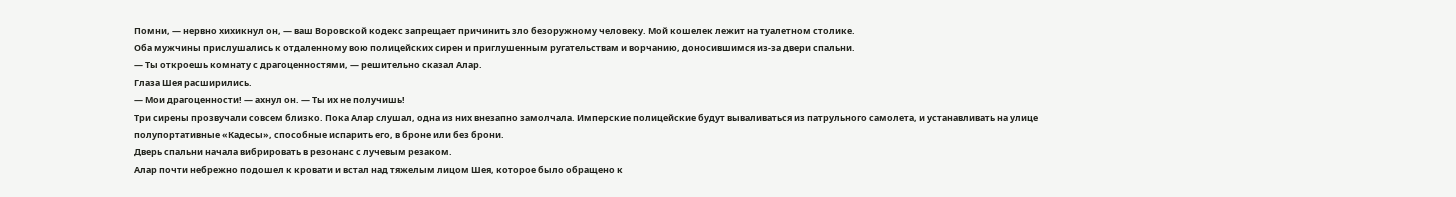Помни, — нервно хихикнул он, — ваш Воровской кодекс запрещает причинить зло безоружному человеку. Мой кошелек лежит на туалетном столике.
Оба мужчины прислушались к отдаленному вою полицейских сирен и приглушенным ругательствам и ворчанию, доносившимся из-за двери спальни.
— Ты откроешь комнату с драгоценностями, — решительно сказал Алар.
Глаза Шея расширились.
— Мои драгоценности! — ахнул он. — Ты их не получишь!
Три сирены прозвучали совсем близко. Пока Алар слушал, одна из них внезапно замолчала. Имперские полицейские будут вываливаться из патрульного самолета, и устанавливать на улице полупортативные «Кадесы», способные испарить его, в броне или без брони.
Дверь спальни начала вибрировать в резонанс с лучевым резаком.
Алар почти небрежно подошел к кровати и встал над тяжелым лицом Шея, которое было обращено к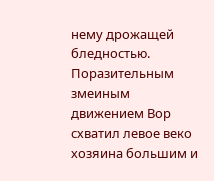нему дрожащей бледностью. Поразительным змеиным движением Вор схватил левое веко хозяина большим и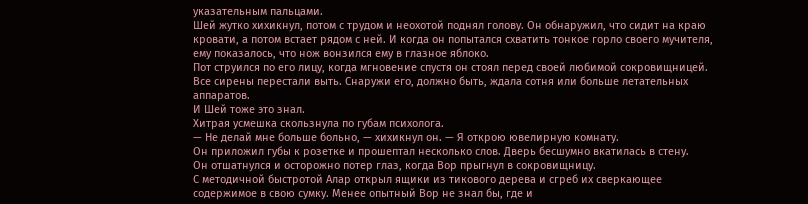указательным пальцами.
Шей жутко хихикнул, потом с трудом и неохотой поднял голову. Он обнаружил, что сидит на краю кровати, а потом встает рядом с ней. И когда он попытался схватить тонкое горло своего мучителя, ему показалось, что нож вонзился ему в глазное яблоко.
Пот струился по его лицу, когда мгновение спустя он стоял перед своей любимой сокровищницей.
Все сирены перестали выть. Снаружи его, должно быть, ждала сотня или больше летательных аппаратов.
И Шей тоже это знал.
Хитрая усмешка скользнула по губам психолога.
— Не делай мне больше больно, — хихикнул он. — Я открою ювелирную комнату.
Он приложил губы к розетке и прошептал несколько слов. Дверь бесшумно вкатилась в стену.
Он отшатнулся и осторожно потер глаз, когда Вор прыгнул в сокровищницу.
С методичной быстротой Алар открыл ящики из тикового дерева и сгреб их сверкающее содержимое в свою сумку. Менее опытный Вор не знал бы, где и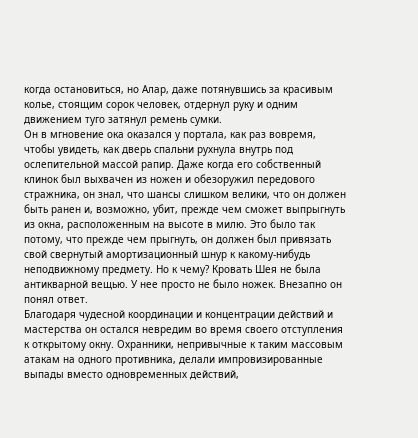когда остановиться, но Алар, даже потянувшись за красивым колье, стоящим сорок человек, отдернул руку и одним движением туго затянул ремень сумки.
Он в мгновение ока оказался у портала, как раз вовремя, чтобы увидеть, как дверь спальни рухнула внутрь под ослепительной массой рапир. Даже когда его собственный клинок был выхвачен из ножен и обезоружил передового стражника, он знал, что шансы слишком велики, что он должен быть ранен и, возможно, убит, прежде чем сможет выпрыгнуть из окна, расположенным на высоте в милю. Это было так потому, что прежде чем прыгнуть, он должен был привязать свой свернутый амортизационный шнур к какому-нибудь неподвижному предмету. Но к чему? Кровать Шея не была антикварной вещью. У нее просто не было ножек. Внезапно он понял ответ.
Благодаря чудесной координации и концентрации действий и мастерства он остался невредим во время своего отступления к открытому окну. Охранники, непривычные к таким массовым атакам на одного противника, делали импровизированные выпады вместо одновременных действий,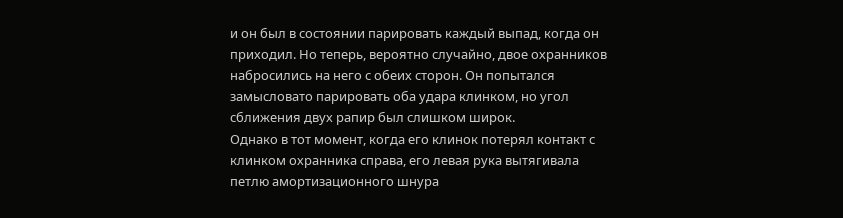и он был в состоянии парировать каждый выпад, когда он приходил. Но теперь, вероятно случайно, двое охранников набросились на него с обеих сторон. Он попытался замысловато парировать оба удара клинком, но угол сближения двух рапир был слишком широк.
Однако в тот момент, когда его клинок потерял контакт с клинком охранника справа, его левая рука вытягивала петлю амортизационного шнура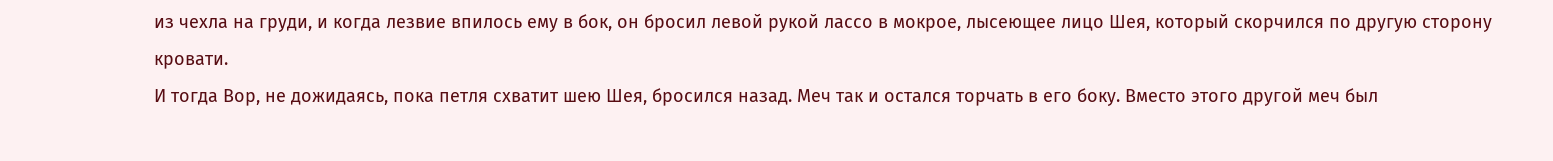из чехла на груди, и когда лезвие впилось ему в бок, он бросил левой рукой лассо в мокрое, лысеющее лицо Шея, который скорчился по другую сторону кровати.
И тогда Вор, не дожидаясь, пока петля схватит шею Шея, бросился назад. Меч так и остался торчать в его боку. Вместо этого другой меч был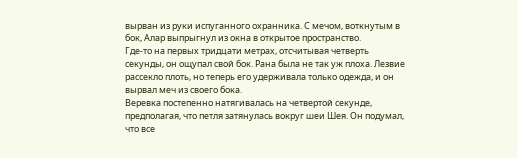вырван из руки испуганного охранника. С мечом, воткнутым в бок, Алар выпрыгнул из окна в открытое пространство.
Где-то на первых тридцати метрах, отсчитывая четверть секунды, он ощупал свой бок. Рана была не так уж плоха. Лезвие рассекло плоть, но теперь его удерживала только одежда, и он вырвал меч из своего бока.
Веревка постепенно натягивалась на четвертой секунде, предполагая, что петля затянулась вокруг шеи Шея. Он подумал, что все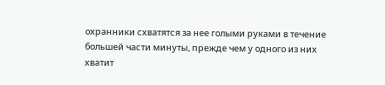охранники схватятся за нее голыми руками в течение большей части минуты, прежде чем у одного из них хватит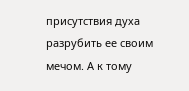присутствия духа разрубить ее своим мечом. А к тому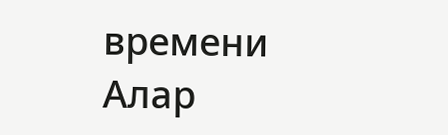времени Алар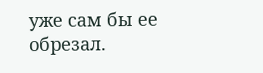уже сам бы ее обрезал.